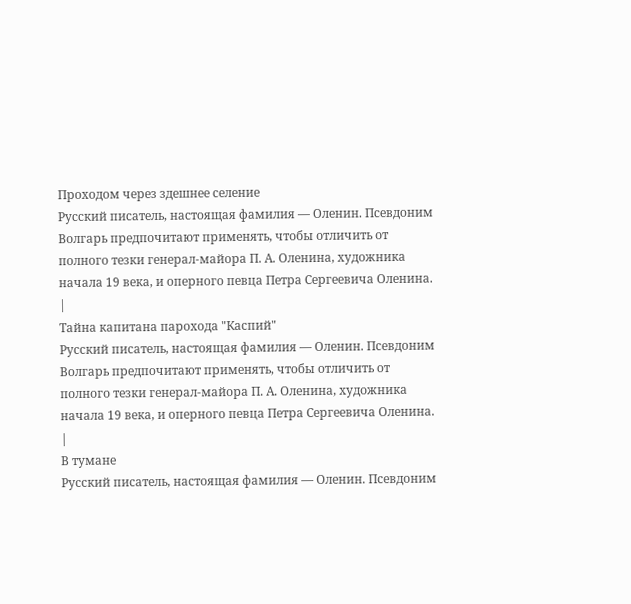Проходом через здешнее селение
Русский писатель, настоящая фамилия — Оленин. Псевдоним Волгарь предпочитают применять, чтобы отличить от полного тезки генерал-майора П. А. Оленина, художника начала 19 века, и оперного певца Петра Сергеевича Оленина.
|
Тайна капитана парохода "Каспий"
Русский писатель, настоящая фамилия — Оленин. Псевдоним Волгарь предпочитают применять, чтобы отличить от полного тезки генерал-майора П. А. Оленина, художника начала 19 века, и оперного певца Петра Сергеевича Оленина.
|
В тумане
Русский писатель, настоящая фамилия — Оленин. Псевдоним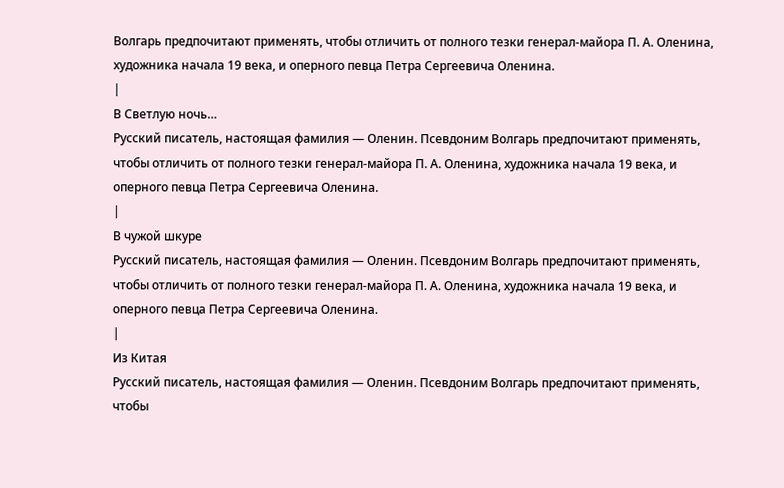Волгарь предпочитают применять, чтобы отличить от полного тезки генерал-майора П. А. Оленина, художника начала 19 века, и оперного певца Петра Сергеевича Оленина.
|
В Светлую ночь…
Русский писатель, настоящая фамилия — Оленин. Псевдоним Волгарь предпочитают применять, чтобы отличить от полного тезки генерал-майора П. А. Оленина, художника начала 19 века, и оперного певца Петра Сергеевича Оленина.
|
В чужой шкуре
Русский писатель, настоящая фамилия — Оленин. Псевдоним Волгарь предпочитают применять, чтобы отличить от полного тезки генерал-майора П. А. Оленина, художника начала 19 века, и оперного певца Петра Сергеевича Оленина.
|
Из Китая
Русский писатель, настоящая фамилия — Оленин. Псевдоним Волгарь предпочитают применять, чтобы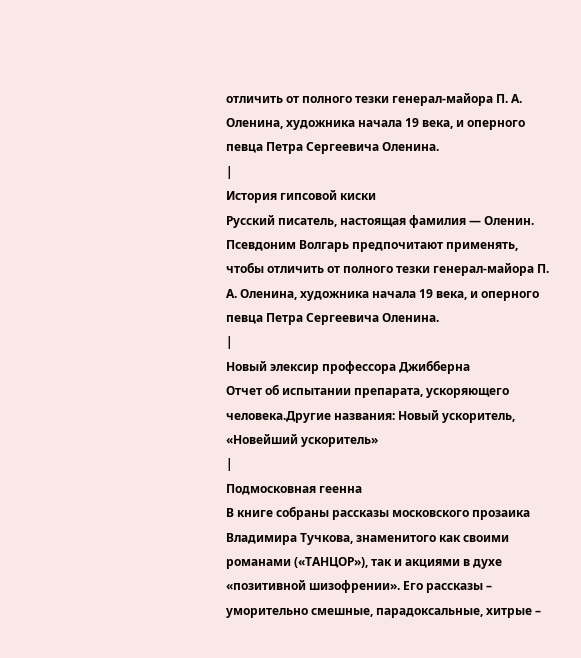отличить от полного тезки генерал-майора П. А. Оленина, художника начала 19 века, и оперного певца Петра Сергеевича Оленина.
|
История гипсовой киски
Русский писатель, настоящая фамилия — Оленин. Псевдоним Волгарь предпочитают применять, чтобы отличить от полного тезки генерал-майора П. А. Оленина, художника начала 19 века, и оперного певца Петра Сергеевича Оленина.
|
Новый элексир профессора Джибберна
Отчет об испытании препарата, ускоряющего человека.Другие названия: Новый ускоритель, «Новейший ускоритель»
|
Подмосковная геенна
В книге собраны рассказы московского прозаика Владимира Тучкова, знаменитого как своими романами («ТАНЦОР»), так и акциями в духе «позитивной шизофрении». Его рассказы – уморительно смешные, парадоксальные, хитрые –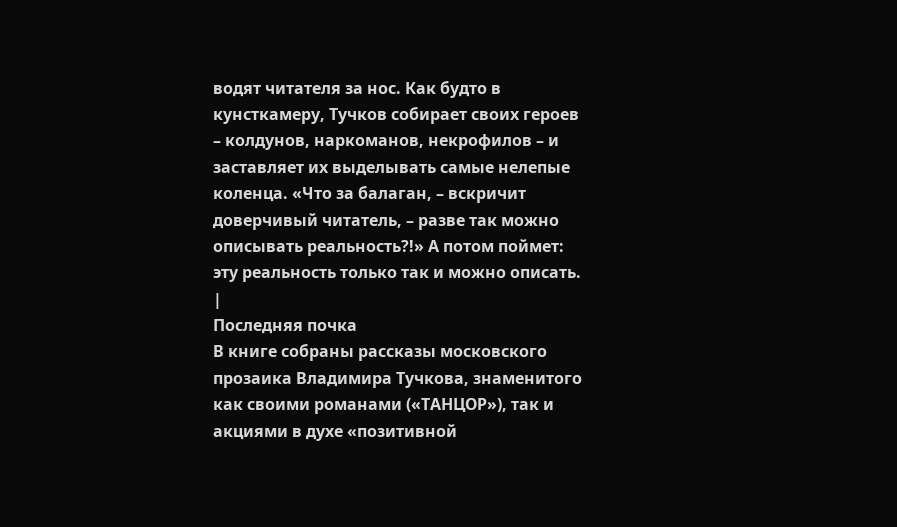водят читателя за нос. Как будто в кунсткамеру, Тучков собирает своих героев – колдунов, наркоманов, некрофилов – и заставляет их выделывать самые нелепые коленца. «Что за балаган, – вскричит доверчивый читатель, – разве так можно описывать реальность?!» А потом поймет: эту реальность только так и можно описать.
|
Последняя почка
В книге собраны рассказы московского прозаика Владимира Тучкова, знаменитого как своими романами («ТАНЦОР»), так и акциями в духе «позитивной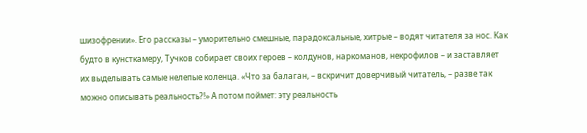шизофрении». Его рассказы – уморительно смешные, парадоксальные, хитрые – водят читателя за нос. Как будто в кунсткамеру, Тучков собирает своих героев – колдунов, наркоманов, некрофилов – и заставляет их выделывать самые нелепые коленца. «Что за балаган, – вскричит доверчивый читатель, – разве так можно описывать реальность?!» А потом поймет: эту реальность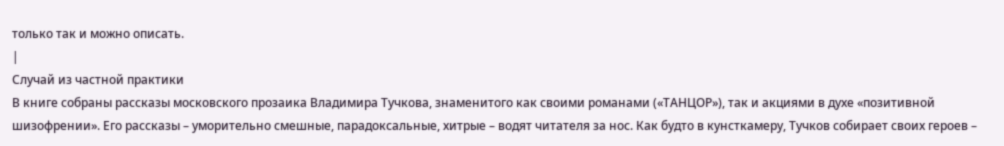только так и можно описать.
|
Случай из частной практики
В книге собраны рассказы московского прозаика Владимира Тучкова, знаменитого как своими романами («ТАНЦОР»), так и акциями в духе «позитивной шизофрении». Его рассказы – уморительно смешные, парадоксальные, хитрые – водят читателя за нос. Как будто в кунсткамеру, Тучков собирает своих героев –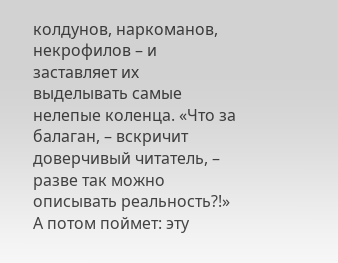колдунов, наркоманов, некрофилов – и заставляет их выделывать самые нелепые коленца. «Что за балаган, – вскричит доверчивый читатель, – разве так можно описывать реальность?!» А потом поймет: эту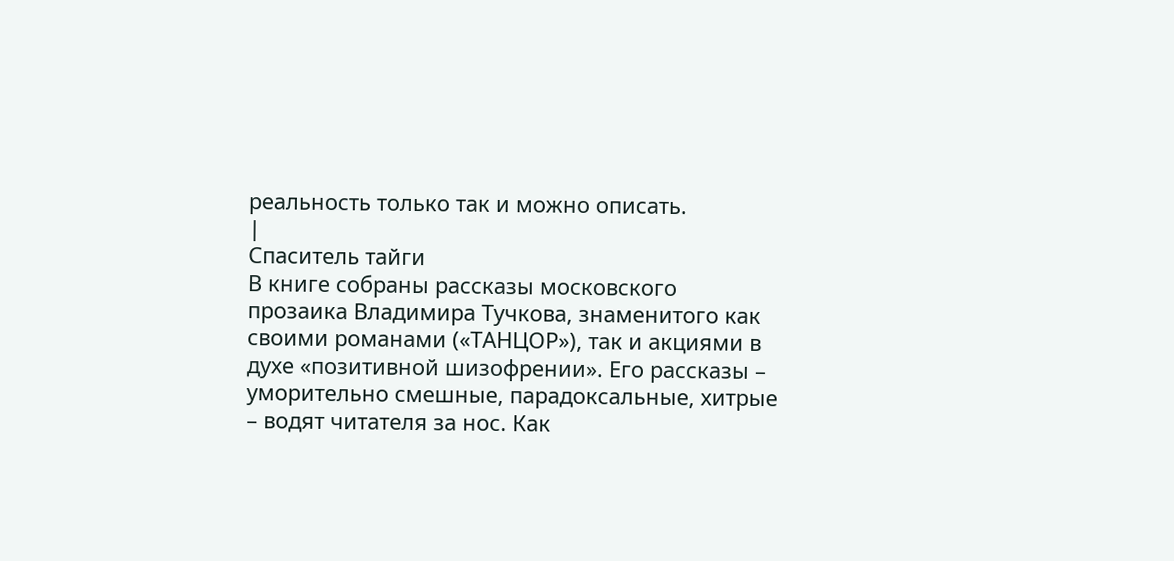реальность только так и можно описать.
|
Спаситель тайги
В книге собраны рассказы московского прозаика Владимира Тучкова, знаменитого как своими романами («ТАНЦОР»), так и акциями в духе «позитивной шизофрении». Его рассказы – уморительно смешные, парадоксальные, хитрые – водят читателя за нос. Как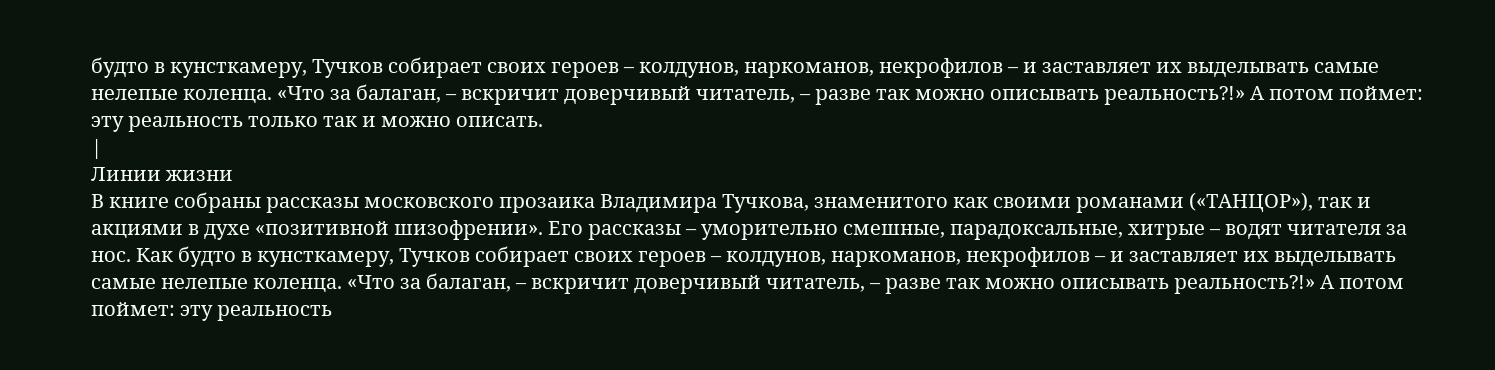будто в кунсткамеру, Тучков собирает своих героев – колдунов, наркоманов, некрофилов – и заставляет их выделывать самые нелепые коленца. «Что за балаган, – вскричит доверчивый читатель, – разве так можно описывать реальность?!» А потом поймет: эту реальность только так и можно описать.
|
Линии жизни
В книге собраны рассказы московского прозаика Владимира Тучкова, знаменитого как своими романами («ТАНЦОР»), так и акциями в духе «позитивной шизофрении». Его рассказы – уморительно смешные, парадоксальные, хитрые – водят читателя за нос. Как будто в кунсткамеру, Тучков собирает своих героев – колдунов, наркоманов, некрофилов – и заставляет их выделывать самые нелепые коленца. «Что за балаган, – вскричит доверчивый читатель, – разве так можно описывать реальность?!» А потом поймет: эту реальность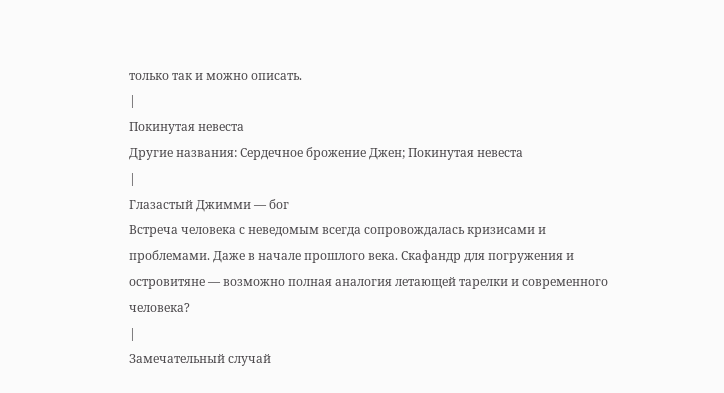только так и можно описать.
|
Покинутая невеста
Другие названия: Сердечное брожение Джен; Покинутая невеста
|
Глазастый Джимми — бог
Встреча человека с неведомым всегда сопровождалась кризисами и проблемами. Даже в начале прошлого века. Скафандр для погружения и островитяне — возможно полная аналогия летающей тарелки и современного человека?
|
Замечательный случай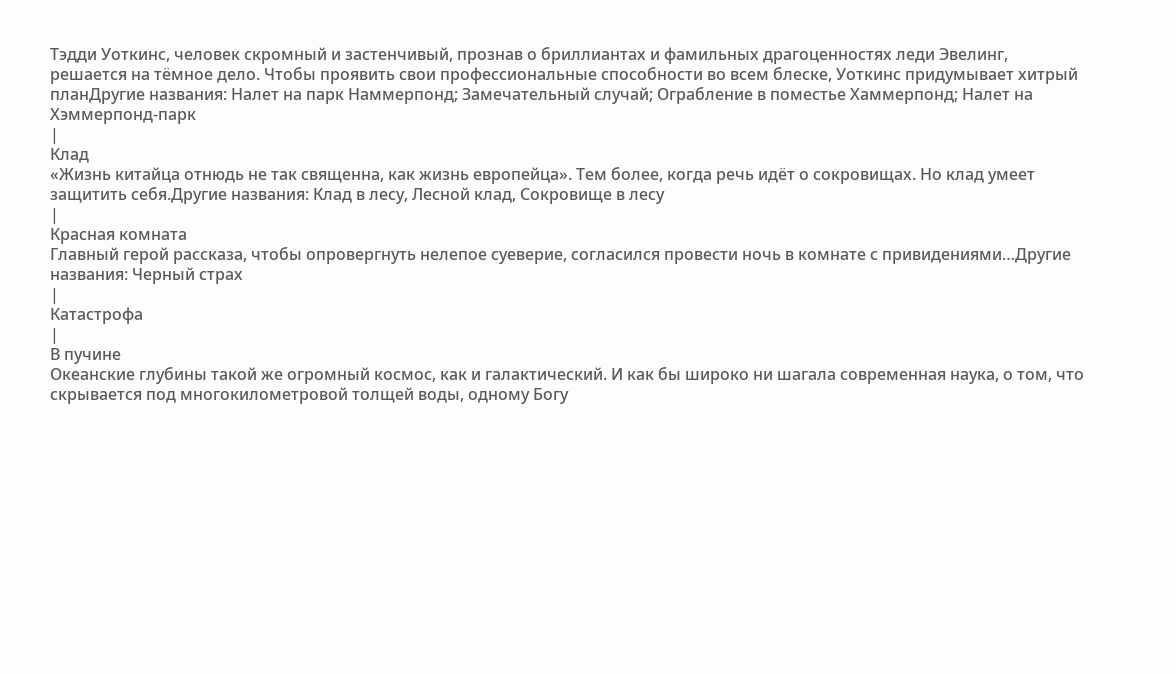Тэдди Уоткинс, человек скромный и застенчивый, прознав о бриллиантах и фамильных драгоценностях леди Эвелинг, решается на тёмное дело. Чтобы проявить свои профессиональные способности во всем блеске, Уоткинс придумывает хитрый планДругие названия: Налет на парк Наммерпонд; Замечательный случай; Ограбление в поместье Хаммерпонд; Налет на Хэммерпонд-парк
|
Клад
«Жизнь китайца отнюдь не так священна, как жизнь европейца». Тем более, когда речь идёт о сокровищах. Но клад умеет защитить себя.Другие названия: Клад в лесу, Лесной клад, Сокровище в лесу
|
Красная комната
Главный герой рассказа, чтобы опровергнуть нелепое суеверие, согласился провести ночь в комнате с привидениями…Другие названия: Черный страх
|
Катастрофа
|
В пучине
Океанские глубины такой же огромный космос, как и галактический. И как бы широко ни шагала современная наука, о том, что скрывается под многокилометровой толщей воды, одному Богу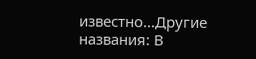известно…Другие названия: В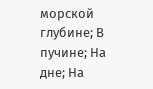морской глубине; В пучине; На дне; На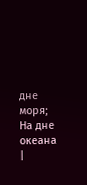дне моря; На дне океана
|